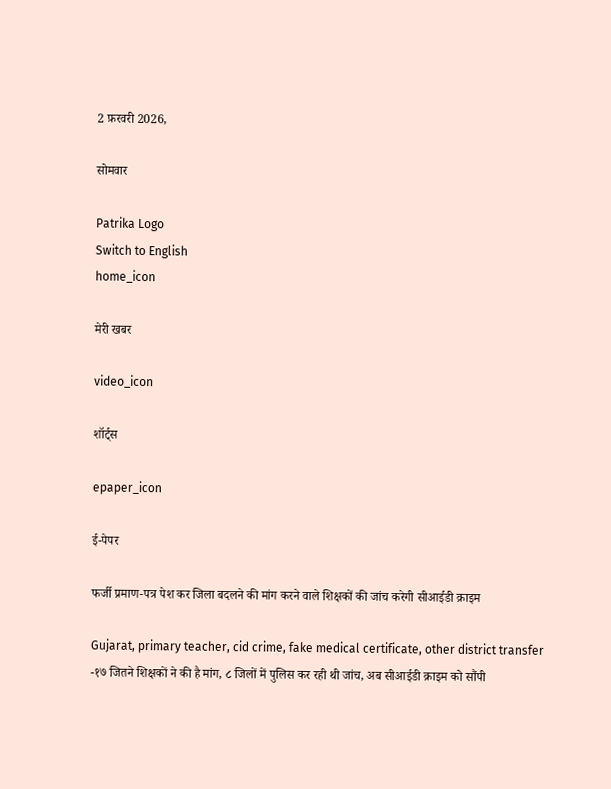2 फ़रवरी 2026,

सोमवार

Patrika Logo
Switch to English
home_icon

मेरी खबर

video_icon

शॉर्ट्स

epaper_icon

ई-पेपर

फर्जी प्रमाण-पत्र पेश कर जिला बदलने की मांग करने वाले शिक्षकों की जांच करेगी सीआईडी क्राइम

Gujarat, primary teacher, cid crime, fake medical certificate, other district transfer -१७ जितने शिक्षकों ने की है मांग, ८ जिलों में पुलिस कर रही थी जांच, अब सीआईडी क्राइम को सौंपी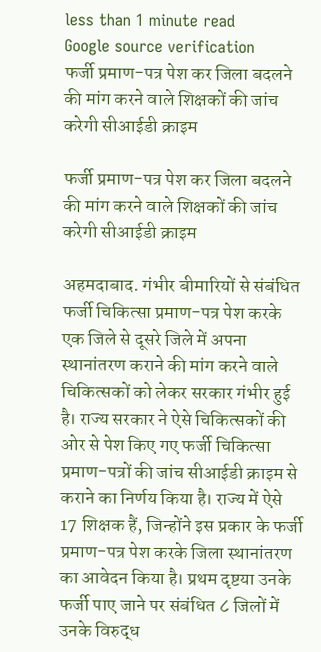less than 1 minute read
Google source verification
फर्जी प्रमाण-पत्र पेश कर जिला बदलने की मांग करने वाले शिक्षकों की जांच करेगी सीआईडी क्राइम

फर्जी प्रमाण-पत्र पेश कर जिला बदलने की मांग करने वाले शिक्षकों की जांच करेगी सीआईडी क्राइम

अहमदाबाद. गंभीर बीमारियों से संबंधित फर्जी चिकित्सा प्रमाण-पत्र पेश करके एक जिले से दूसरे जिले में अपना स्थानांतरण कराने की मांग करने वाले चिकित्सकों को लेकर सरकार गंभीर हुई है। राज्य सरकार ने ऐसे चिकित्सकों की ओर से पेश किए गए फर्जी चिकित्सा प्रमाण-पत्रों की जांच सीआईडी क्राइम से कराने का निर्णय किया है। राज्य में ऐसे 17 शिक्षक हैं, जिन्होंने इस प्रकार के फर्जी प्रमाण-पत्र पेश करके जिला स्थानांतरण का आवेदन किया है। प्रथम दृष्टया उनके फर्जी पाए जाने पर संबंधित ८ जिलों में उनके विरुद्ध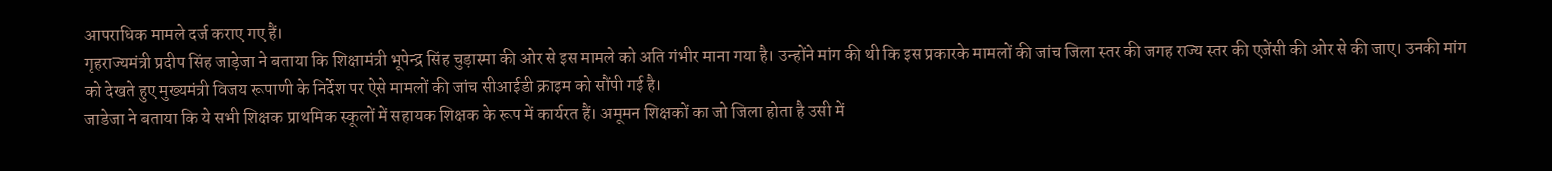आपराधिक मामले दर्ज कराए गए हैं।
गृहराज्यमंत्री प्रदीप सिंह जाड़ेजा ने बताया कि शिक्षामंत्री भूपेन्द्र सिंह चुड़ास्मा की ओर से इस मामले को अति गंभीर माना गया है। उन्होंने मांग की थी कि इस प्रकारके मामलों की जांच जिला स्तर की जगह राज्य स्तर की एजेंसी की ओर से की जाए। उनकी मांग को देखते हुए मुख्यमंत्री विजय रूपाणी के निर्देश पर ऐसे मामलों की जांच सीआईडी क्राइम को सौंपी गई है।
जाडेजा ने बताया कि ये सभी शिक्षक प्राथमिक स्कूलों में सहायक शिक्षक के रूप में कार्यरत हैं। अमूमन शिक्षकों का जो जिला होता है उसी में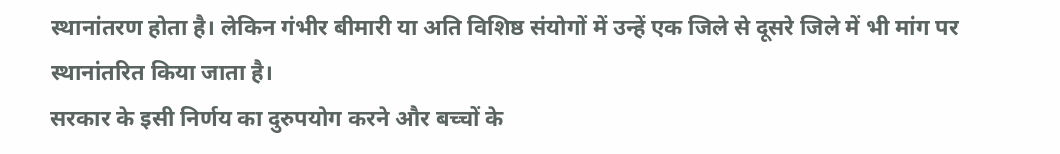स्थानांतरण होता है। लेकिन गंभीर बीमारी या अति विशिष्ठ संयोगों में उन्हें एक जिले से दूसरे जिले में भी मांग पर स्थानांतरित किया जाता है।
सरकार के इसी निर्णय का दुरुपयोग करने और बच्चों के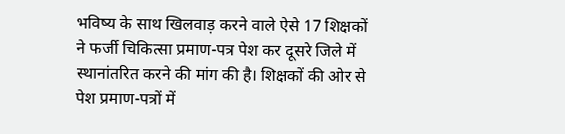भविष्य के साथ खिलवाड़ करने वाले ऐसे 17 शिक्षकों ने फर्जी चिकित्सा प्रमाण-पत्र पेश कर दूसरे जिले में स्थानांतरित करने की मांग की है। शिक्षकों की ओर से पेश प्रमाण-पत्रों में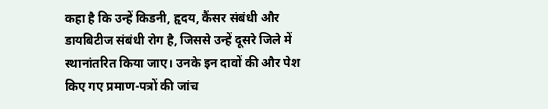कहा है कि उन्हें किडनी, हृदय, कैंसर संबंधी और डायबिटीज संबंधी रोग है, जिससे उन्हें दूसरे जिले में स्थानांतरित किया जाए। उनके इन दावों की और पेश किए गए प्रमाण-पत्रों की जांच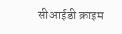सीआईडी क्राइम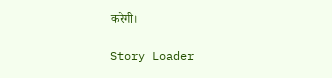करेगी।

Story Loader